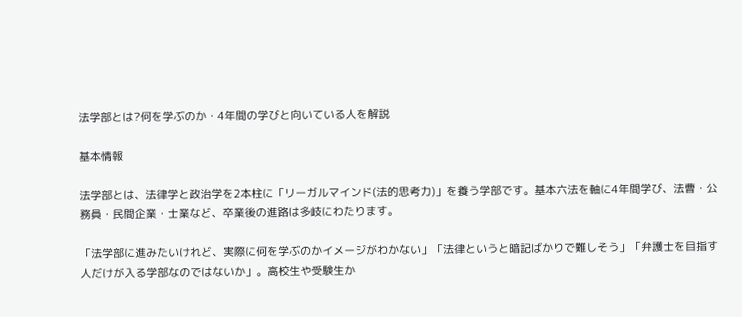法学部とは?何を学ぶのか・4年間の学びと向いている人を解説

基本情報

法学部とは、法律学と政治学を2本柱に「リーガルマインド(法的思考力)」を養う学部です。基本六法を軸に4年間学び、法曹・公務員・民間企業・士業など、卒業後の進路は多岐にわたります。

「法学部に進みたいけれど、実際に何を学ぶのかイメージがわかない」「法律というと暗記ばかりで難しそう」「弁護士を目指す人だけが入る学部なのではないか」。高校生や受験生か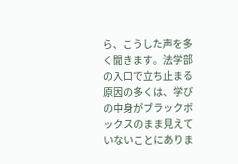ら、こうした声を多く聞きます。法学部の入口で立ち止まる原因の多くは、学びの中身がブラックボックスのまま見えていないことにありま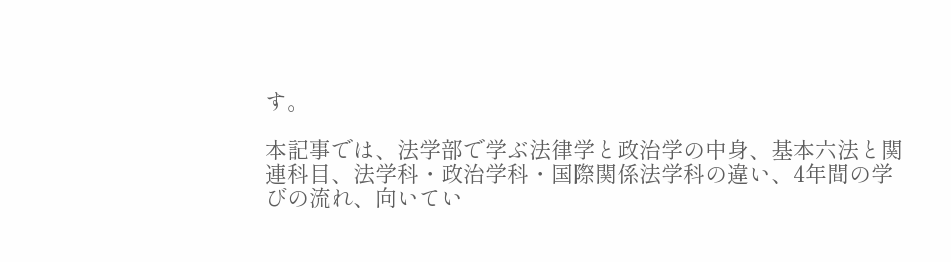す。

本記事では、法学部で学ぶ法律学と政治学の中身、基本六法と関連科目、法学科・政治学科・国際関係法学科の違い、4年間の学びの流れ、向いてい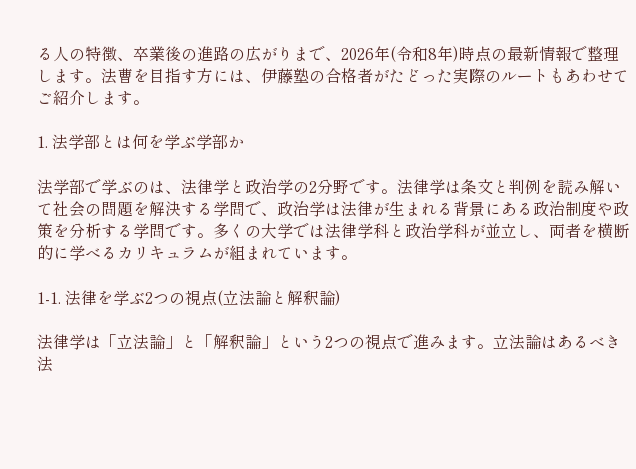る人の特徴、卒業後の進路の広がりまで、2026年(令和8年)時点の最新情報で整理します。法曹を目指す方には、伊藤塾の合格者がたどった実際のルートもあわせてご紹介します。

1. 法学部とは何を学ぶ学部か

法学部で学ぶのは、法律学と政治学の2分野です。法律学は条文と判例を読み解いて社会の問題を解決する学問で、政治学は法律が生まれる背景にある政治制度や政策を分析する学問です。多くの大学では法律学科と政治学科が並立し、両者を横断的に学べるカリキュラムが組まれています。

1-1. 法律を学ぶ2つの視点(立法論と解釈論)

法律学は「立法論」と「解釈論」という2つの視点で進みます。立法論はあるべき法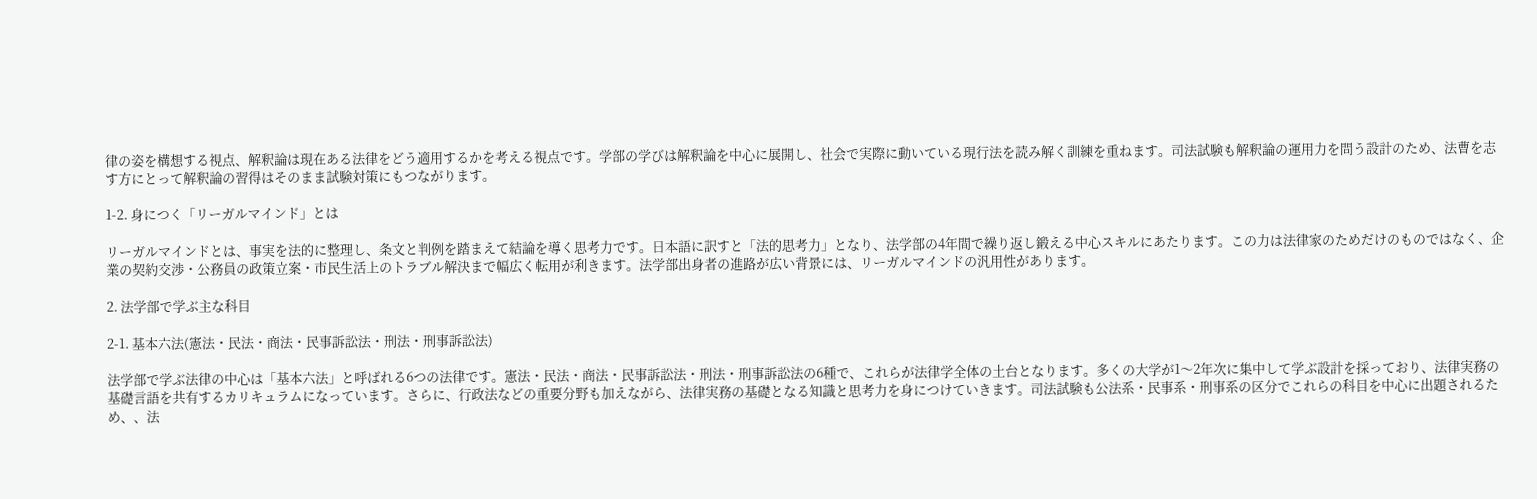律の姿を構想する視点、解釈論は現在ある法律をどう適用するかを考える視点です。学部の学びは解釈論を中心に展開し、社会で実際に動いている現行法を読み解く訓練を重ねます。司法試験も解釈論の運用力を問う設計のため、法曹を志す方にとって解釈論の習得はそのまま試験対策にもつながります。

1-2. 身につく「リーガルマインド」とは

リーガルマインドとは、事実を法的に整理し、条文と判例を踏まえて結論を導く思考力です。日本語に訳すと「法的思考力」となり、法学部の4年間で繰り返し鍛える中心スキルにあたります。この力は法律家のためだけのものではなく、企業の契約交渉・公務員の政策立案・市民生活上のトラブル解決まで幅広く転用が利きます。法学部出身者の進路が広い背景には、リーガルマインドの汎用性があります。

2. 法学部で学ぶ主な科目

2-1. 基本六法(憲法・民法・商法・民事訴訟法・刑法・刑事訴訟法)

法学部で学ぶ法律の中心は「基本六法」と呼ばれる6つの法律です。憲法・民法・商法・民事訴訟法・刑法・刑事訴訟法の6種で、これらが法律学全体の土台となります。多くの大学が1〜2年次に集中して学ぶ設計を採っており、法律実務の基礎言語を共有するカリキュラムになっています。さらに、行政法などの重要分野も加えながら、法律実務の基礎となる知識と思考力を身につけていきます。司法試験も公法系・民事系・刑事系の区分でこれらの科目を中心に出題されるため、、法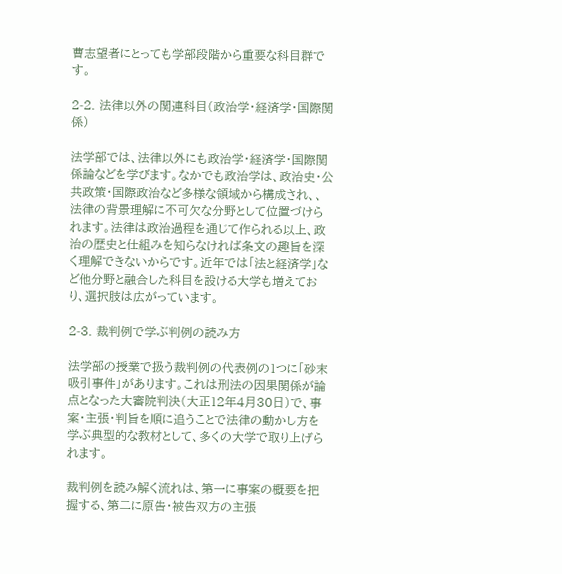曹志望者にとっても学部段階から重要な科目群です。

2-2. 法律以外の関連科目(政治学・経済学・国際関係)

法学部では、法律以外にも政治学・経済学・国際関係論などを学びます。なかでも政治学は、政治史・公共政策・国際政治など多様な領域から構成され、、法律の背景理解に不可欠な分野として位置づけられます。法律は政治過程を通じて作られる以上、政治の歴史と仕組みを知らなければ条文の趣旨を深く理解できないからです。近年では「法と経済学」など他分野と融合した科目を設ける大学も増えており、選択肢は広がっています。

2-3. 裁判例で学ぶ判例の読み方

法学部の授業で扱う裁判例の代表例の1つに「砂末吸引事件」があります。これは刑法の因果関係が論点となった大審院判決(大正12年4月30日)で、事案・主張・判旨を順に追うことで法律の動かし方を学ぶ典型的な教材として、多くの大学で取り上げられます。

裁判例を読み解く流れは、第一に事案の概要を把握する、第二に原告・被告双方の主張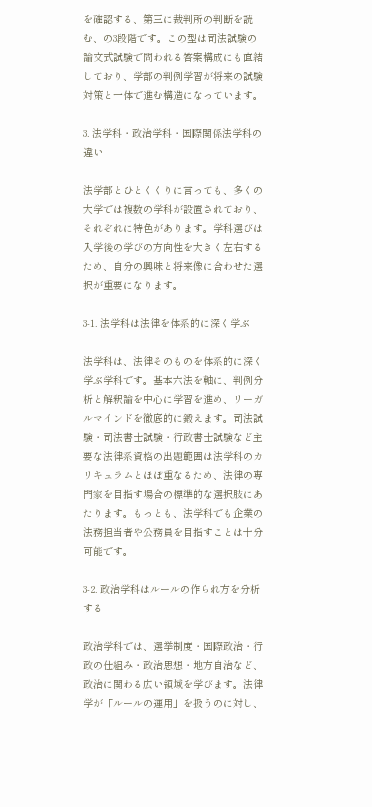を確認する、第三に裁判所の判断を読む、の3段階です。この型は司法試験の論文式試験で問われる答案構成にも直結しており、学部の判例学習が将来の試験対策と一体で進む構造になっています。

3. 法学科・政治学科・国際関係法学科の違い

法学部とひとくくりに言っても、多くの大学では複数の学科が設置されており、それぞれに特色があります。学科選びは入学後の学びの方向性を大きく左右するため、自分の興味と将来像に合わせた選択が重要になります。

3-1. 法学科は法律を体系的に深く学ぶ

法学科は、法律そのものを体系的に深く学ぶ学科です。基本六法を軸に、判例分析と解釈論を中心に学習を進め、リーガルマインドを徹底的に鍛えます。司法試験・司法書士試験・行政書士試験など主要な法律系資格の出題範囲は法学科のカリキュラムとほぼ重なるため、法律の専門家を目指す場合の標準的な選択肢にあたります。もっとも、法学科でも企業の法務担当者や公務員を目指すことは十分可能です。

3-2. 政治学科はルールの作られ方を分析する

政治学科では、選挙制度・国際政治・行政の仕組み・政治思想・地方自治など、政治に関わる広い領域を学びます。法律学が「ルールの運用」を扱うのに対し、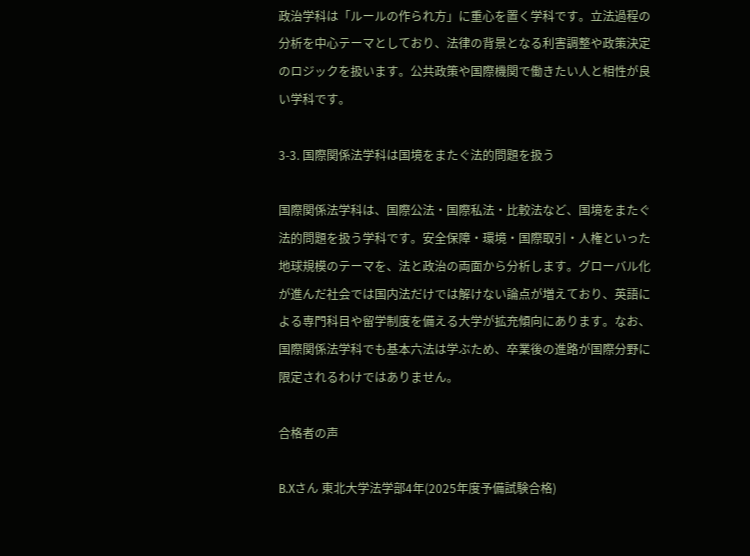政治学科は「ルールの作られ方」に重心を置く学科です。立法過程の分析を中心テーマとしており、法律の背景となる利害調整や政策決定のロジックを扱います。公共政策や国際機関で働きたい人と相性が良い学科です。

3-3. 国際関係法学科は国境をまたぐ法的問題を扱う

国際関係法学科は、国際公法・国際私法・比較法など、国境をまたぐ法的問題を扱う学科です。安全保障・環境・国際取引・人権といった地球規模のテーマを、法と政治の両面から分析します。グローバル化が進んだ社会では国内法だけでは解けない論点が増えており、英語による専門科目や留学制度を備える大学が拡充傾向にあります。なお、国際関係法学科でも基本六法は学ぶため、卒業後の進路が国際分野に限定されるわけではありません。

合格者の声

B.Xさん 東北大学法学部4年(2025年度予備試験合格)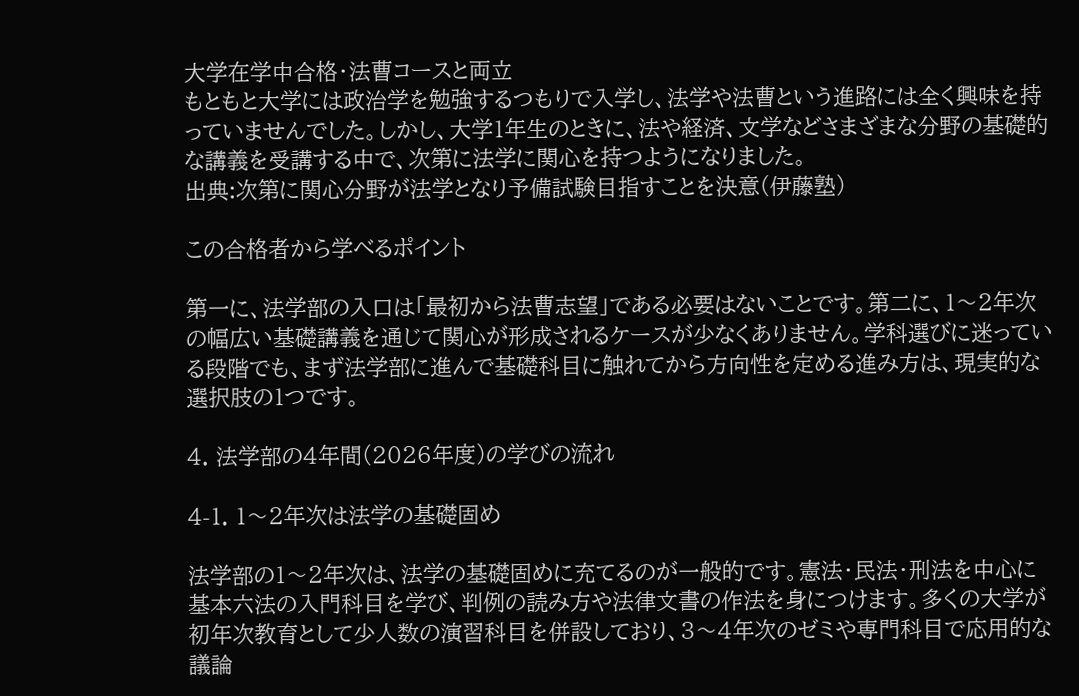大学在学中合格・法曹コースと両立
もともと大学には政治学を勉強するつもりで入学し、法学や法曹という進路には全く興味を持っていませんでした。しかし、大学1年生のときに、法や経済、文学などさまざまな分野の基礎的な講義を受講する中で、次第に法学に関心を持つようになりました。
出典:次第に関心分野が法学となり予備試験目指すことを決意(伊藤塾)

この合格者から学べるポイント

第一に、法学部の入口は「最初から法曹志望」である必要はないことです。第二に、1〜2年次の幅広い基礎講義を通じて関心が形成されるケースが少なくありません。学科選びに迷っている段階でも、まず法学部に進んで基礎科目に触れてから方向性を定める進み方は、現実的な選択肢の1つです。

4. 法学部の4年間(2026年度)の学びの流れ

4-1. 1〜2年次は法学の基礎固め

法学部の1〜2年次は、法学の基礎固めに充てるのが一般的です。憲法・民法・刑法を中心に基本六法の入門科目を学び、判例の読み方や法律文書の作法を身につけます。多くの大学が初年次教育として少人数の演習科目を併設しており、3〜4年次のゼミや専門科目で応用的な議論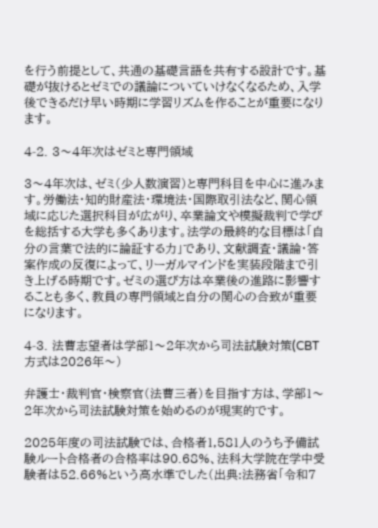を行う前提として、共通の基礎言語を共有する設計です。基礎が抜けるとゼミでの議論についていけなくなるため、入学後できるだけ早い時期に学習リズムを作ることが重要になります。

4-2. 3〜4年次はゼミと専門領域

3〜4年次は、ゼミ(少人数演習)と専門科目を中心に進みます。労働法・知的財産法・環境法・国際取引法など、関心領域に応じた選択科目が広がり、卒業論文や模擬裁判で学びを総括する大学も多くあります。法学の最終的な目標は「自分の言葉で法的に論証する力」であり、文献調査・議論・答案作成の反復によって、リーガルマインドを実装段階まで引き上げる時期です。ゼミの選び方は卒業後の進路に影響することも多く、教員の専門領域と自分の関心の合致が重要になります。

4-3. 法曹志望者は学部1〜2年次から司法試験対策(CBT方式は2026年〜)

弁護士・裁判官・検察官(法曹三者)を目指す方は、学部1〜2年次から司法試験対策を始めるのが現実的です。

2025年度の司法試験では、合格者1,581人のうち予備試験ルート合格者の合格率は90.68%、法科大学院在学中受験者は52.66%という高水準でした(出典:法務省「令和7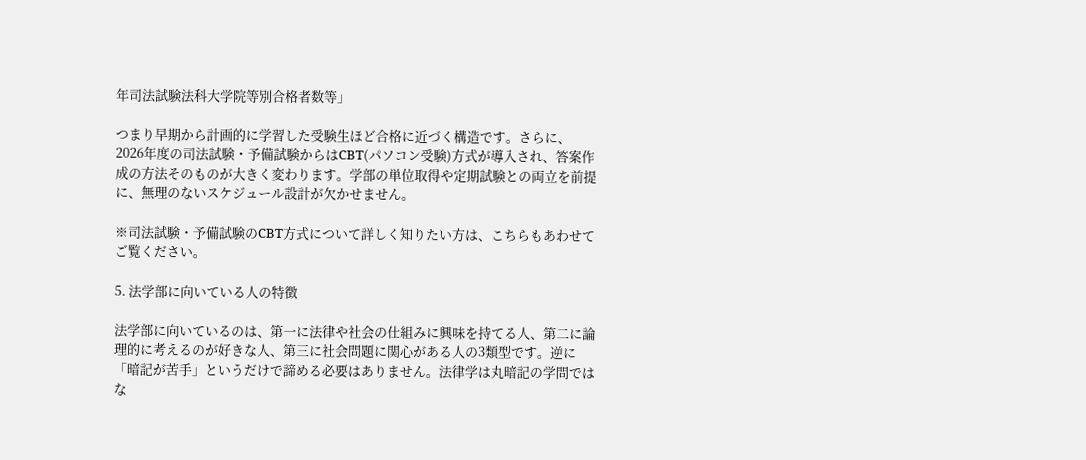年司法試験法科大学院等別合格者数等」

つまり早期から計画的に学習した受験生ほど合格に近づく構造です。さらに、2026年度の司法試験・予備試験からはCBT(パソコン受験)方式が導入され、答案作成の方法そのものが大きく変わります。学部の単位取得や定期試験との両立を前提に、無理のないスケジュール設計が欠かせません。

※司法試験・予備試験のCBT方式について詳しく知りたい方は、こちらもあわせてご覧ください。

5. 法学部に向いている人の特徴

法学部に向いているのは、第一に法律や社会の仕組みに興味を持てる人、第二に論理的に考えるのが好きな人、第三に社会問題に関心がある人の3類型です。逆に「暗記が苦手」というだけで諦める必要はありません。法律学は丸暗記の学問ではな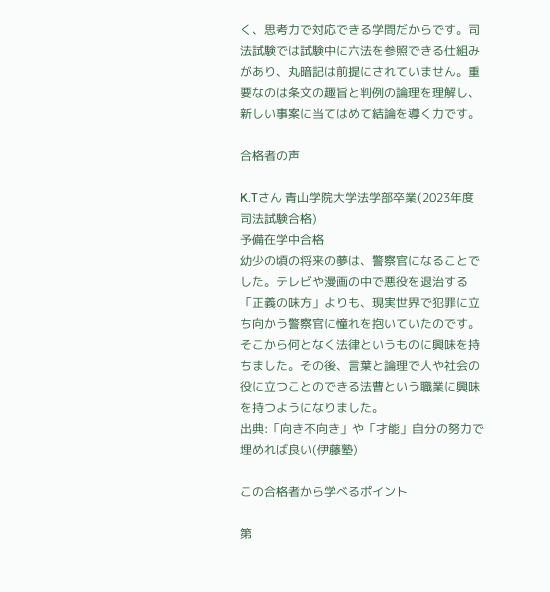く、思考力で対応できる学問だからです。司法試験では試験中に六法を参照できる仕組みがあり、丸暗記は前提にされていません。重要なのは条文の趣旨と判例の論理を理解し、新しい事案に当てはめて結論を導く力です。

合格者の声

K.Tさん 青山学院大学法学部卒業(2023年度司法試験合格)
予備在学中合格
幼少の頃の将来の夢は、警察官になることでした。テレビや漫画の中で悪役を退治する「正義の味方」よりも、現実世界で犯罪に立ち向かう警察官に憧れを抱いていたのです。そこから何となく法律というものに興味を持ちました。その後、言葉と論理で人や社会の役に立つことのできる法曹という職業に興味を持つようになりました。
出典:「向き不向き」や「才能」自分の努力で埋めれば良い(伊藤塾)

この合格者から学べるポイント

第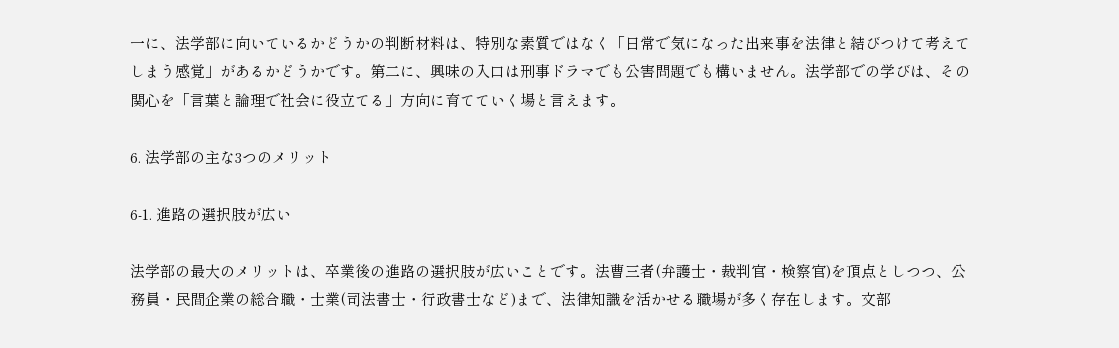一に、法学部に向いているかどうかの判断材料は、特別な素質ではなく「日常で気になった出来事を法律と結びつけて考えてしまう感覚」があるかどうかです。第二に、興味の入口は刑事ドラマでも公害問題でも構いません。法学部での学びは、その関心を「言葉と論理で社会に役立てる」方向に育てていく場と言えます。

6. 法学部の主な3つのメリット

6-1. 進路の選択肢が広い

法学部の最大のメリットは、卒業後の進路の選択肢が広いことです。法曹三者(弁護士・裁判官・検察官)を頂点としつつ、公務員・民間企業の総合職・士業(司法書士・行政書士など)まで、法律知識を活かせる職場が多く存在します。文部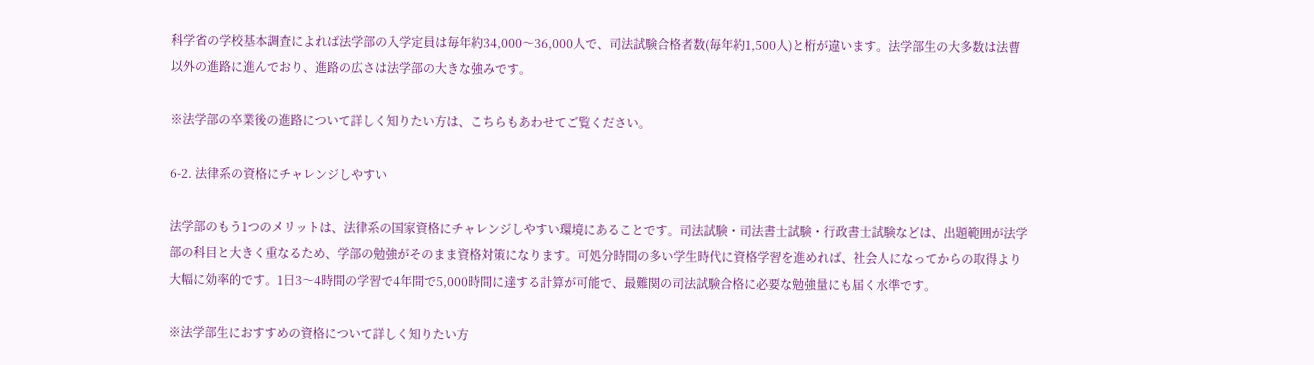科学省の学校基本調査によれば法学部の入学定員は毎年約34,000〜36,000人で、司法試験合格者数(毎年約1,500人)と桁が違います。法学部生の大多数は法曹以外の進路に進んでおり、進路の広さは法学部の大きな強みです。

※法学部の卒業後の進路について詳しく知りたい方は、こちらもあわせてご覧ください。

6-2. 法律系の資格にチャレンジしやすい

法学部のもう1つのメリットは、法律系の国家資格にチャレンジしやすい環境にあることです。司法試験・司法書士試験・行政書士試験などは、出題範囲が法学部の科目と大きく重なるため、学部の勉強がそのまま資格対策になります。可処分時間の多い学生時代に資格学習を進めれば、社会人になってからの取得より大幅に効率的です。1日3〜4時間の学習で4年間で5,000時間に達する計算が可能で、最難関の司法試験合格に必要な勉強量にも届く水準です。

※法学部生におすすめの資格について詳しく知りたい方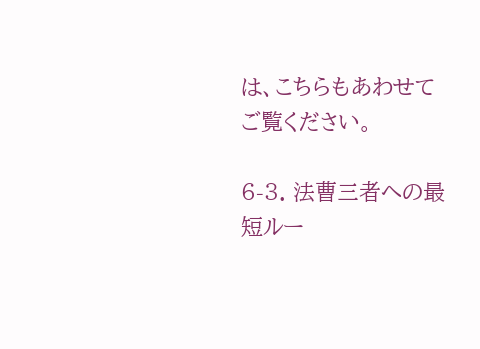は、こちらもあわせてご覧ください。

6-3. 法曹三者への最短ルー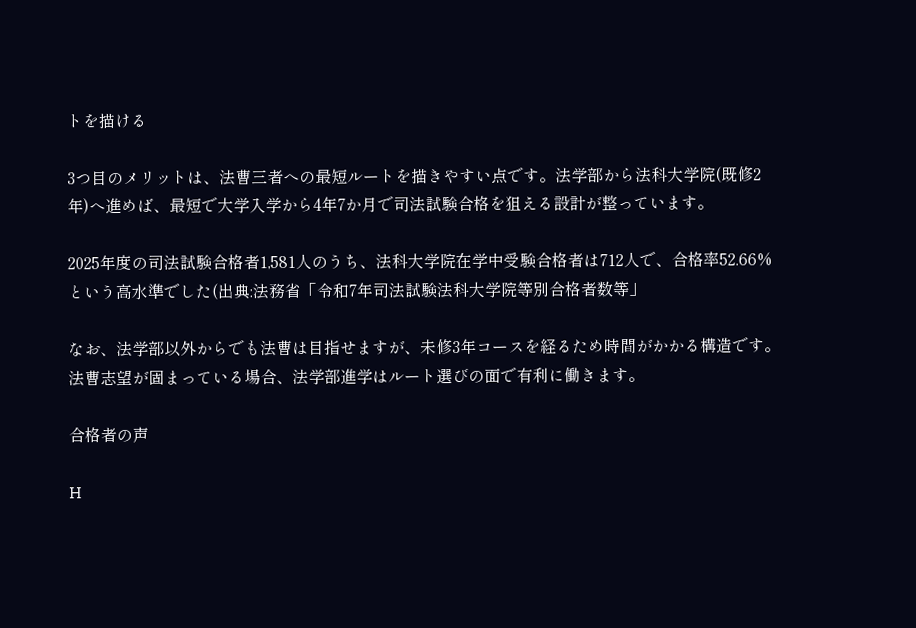トを描ける

3つ目のメリットは、法曹三者への最短ルートを描きやすい点です。法学部から法科大学院(既修2年)へ進めば、最短で大学入学から4年7か月で司法試験合格を狙える設計が整っています。

2025年度の司法試験合格者1,581人のうち、法科大学院在学中受験合格者は712人で、合格率52.66%という高水準でした(出典:法務省「令和7年司法試験法科大学院等別合格者数等」

なお、法学部以外からでも法曹は目指せますが、未修3年コースを経るため時間がかかる構造です。法曹志望が固まっている場合、法学部進学はルート選びの面で有利に働きます。

合格者の声

H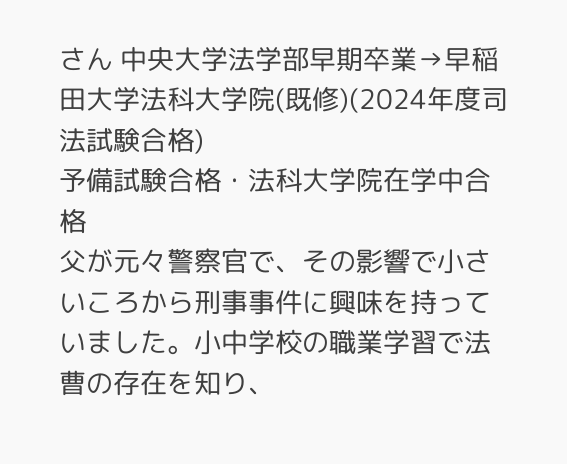さん 中央大学法学部早期卒業→早稲田大学法科大学院(既修)(2024年度司法試験合格)
予備試験合格・法科大学院在学中合格
父が元々警察官で、その影響で小さいころから刑事事件に興味を持っていました。小中学校の職業学習で法曹の存在を知り、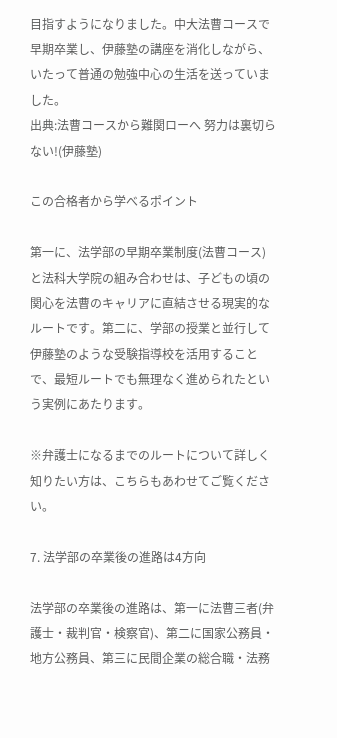目指すようになりました。中大法曹コースで早期卒業し、伊藤塾の講座を消化しながら、いたって普通の勉強中心の生活を送っていました。
出典:法曹コースから難関ローへ 努力は裏切らない!(伊藤塾)

この合格者から学べるポイント

第一に、法学部の早期卒業制度(法曹コース)と法科大学院の組み合わせは、子どもの頃の関心を法曹のキャリアに直結させる現実的なルートです。第二に、学部の授業と並行して伊藤塾のような受験指導校を活用することで、最短ルートでも無理なく進められたという実例にあたります。

※弁護士になるまでのルートについて詳しく知りたい方は、こちらもあわせてご覧ください。

7. 法学部の卒業後の進路は4方向

法学部の卒業後の進路は、第一に法曹三者(弁護士・裁判官・検察官)、第二に国家公務員・地方公務員、第三に民間企業の総合職・法務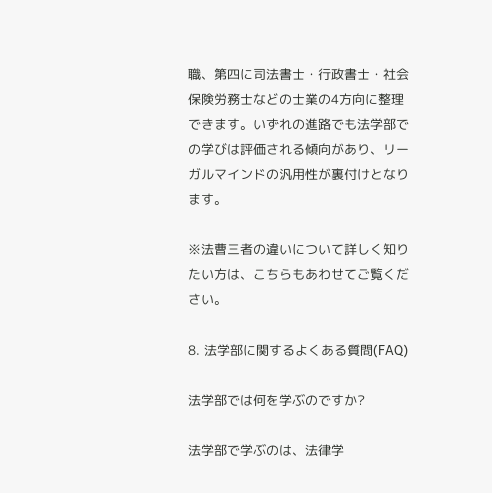職、第四に司法書士・行政書士・社会保険労務士などの士業の4方向に整理できます。いずれの進路でも法学部での学びは評価される傾向があり、リーガルマインドの汎用性が裏付けとなります。

※法曹三者の違いについて詳しく知りたい方は、こちらもあわせてご覧ください。

8. 法学部に関するよくある質問(FAQ)

法学部では何を学ぶのですか?

法学部で学ぶのは、法律学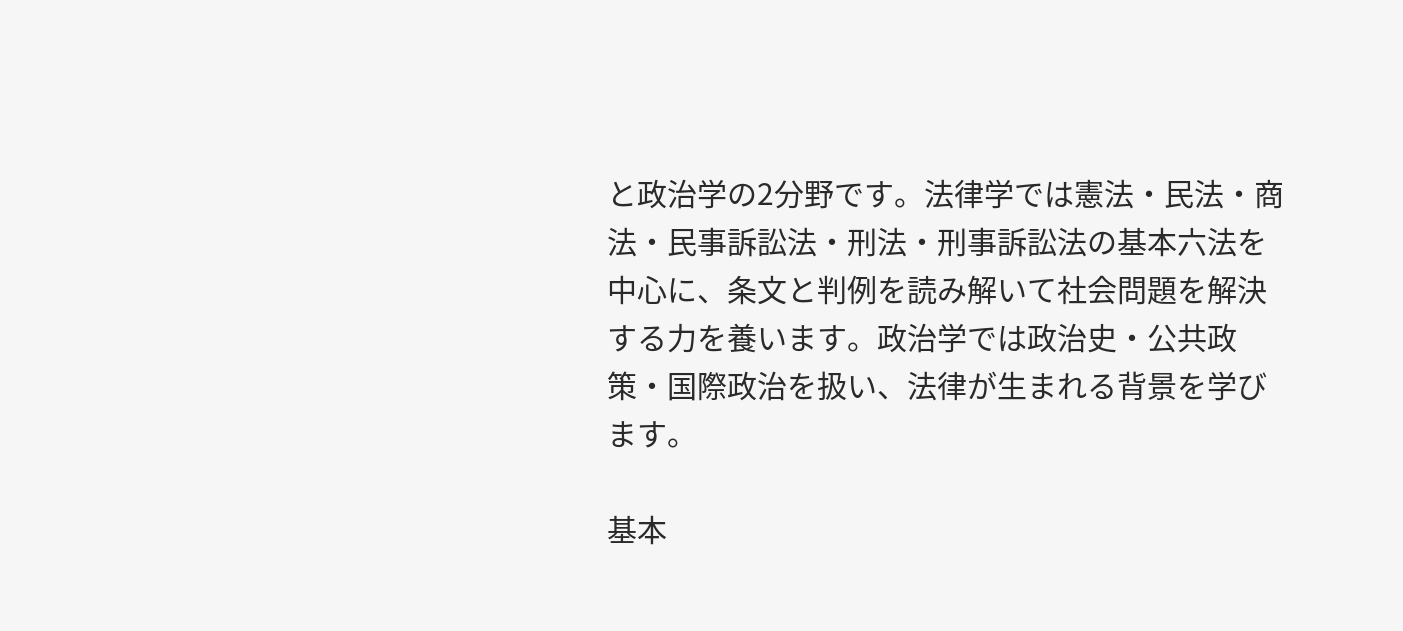と政治学の2分野です。法律学では憲法・民法・商法・民事訴訟法・刑法・刑事訴訟法の基本六法を中心に、条文と判例を読み解いて社会問題を解決する力を養います。政治学では政治史・公共政策・国際政治を扱い、法律が生まれる背景を学びます。

基本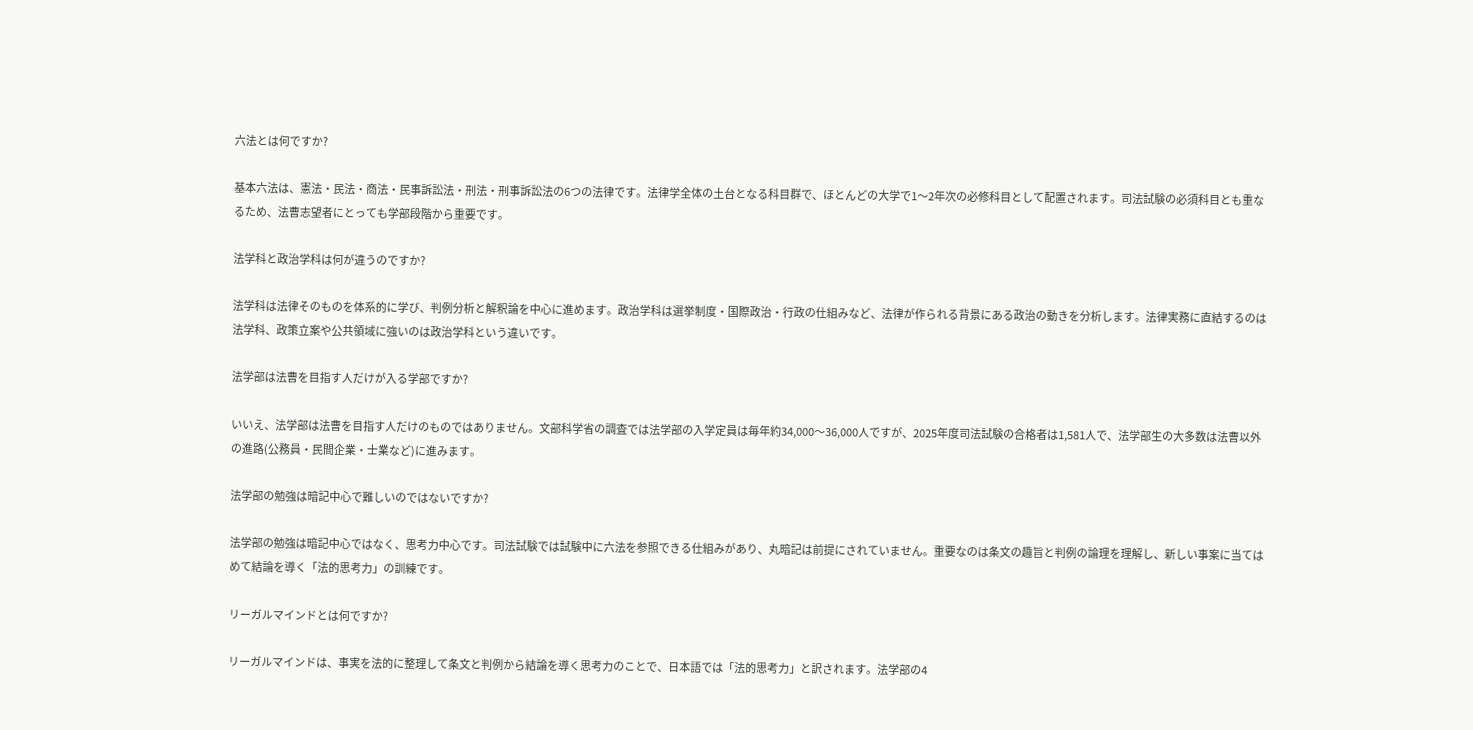六法とは何ですか?

基本六法は、憲法・民法・商法・民事訴訟法・刑法・刑事訴訟法の6つの法律です。法律学全体の土台となる科目群で、ほとんどの大学で1〜2年次の必修科目として配置されます。司法試験の必須科目とも重なるため、法曹志望者にとっても学部段階から重要です。

法学科と政治学科は何が違うのですか?

法学科は法律そのものを体系的に学び、判例分析と解釈論を中心に進めます。政治学科は選挙制度・国際政治・行政の仕組みなど、法律が作られる背景にある政治の動きを分析します。法律実務に直結するのは法学科、政策立案や公共領域に強いのは政治学科という違いです。

法学部は法曹を目指す人だけが入る学部ですか?

いいえ、法学部は法曹を目指す人だけのものではありません。文部科学省の調査では法学部の入学定員は毎年約34,000〜36,000人ですが、2025年度司法試験の合格者は1,581人で、法学部生の大多数は法曹以外の進路(公務員・民間企業・士業など)に進みます。

法学部の勉強は暗記中心で難しいのではないですか?

法学部の勉強は暗記中心ではなく、思考力中心です。司法試験では試験中に六法を参照できる仕組みがあり、丸暗記は前提にされていません。重要なのは条文の趣旨と判例の論理を理解し、新しい事案に当てはめて結論を導く「法的思考力」の訓練です。

リーガルマインドとは何ですか?

リーガルマインドは、事実を法的に整理して条文と判例から結論を導く思考力のことで、日本語では「法的思考力」と訳されます。法学部の4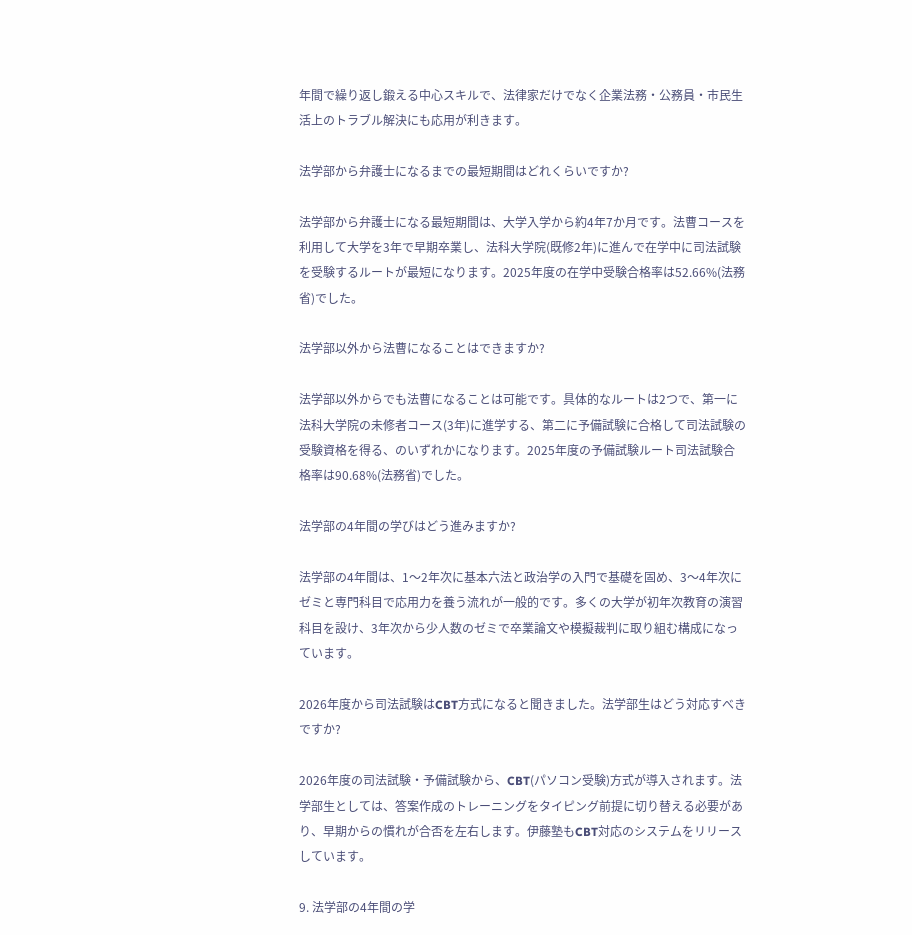年間で繰り返し鍛える中心スキルで、法律家だけでなく企業法務・公務員・市民生活上のトラブル解決にも応用が利きます。

法学部から弁護士になるまでの最短期間はどれくらいですか?

法学部から弁護士になる最短期間は、大学入学から約4年7か月です。法曹コースを利用して大学を3年で早期卒業し、法科大学院(既修2年)に進んで在学中に司法試験を受験するルートが最短になります。2025年度の在学中受験合格率は52.66%(法務省)でした。

法学部以外から法曹になることはできますか?

法学部以外からでも法曹になることは可能です。具体的なルートは2つで、第一に法科大学院の未修者コース(3年)に進学する、第二に予備試験に合格して司法試験の受験資格を得る、のいずれかになります。2025年度の予備試験ルート司法試験合格率は90.68%(法務省)でした。

法学部の4年間の学びはどう進みますか?

法学部の4年間は、1〜2年次に基本六法と政治学の入門で基礎を固め、3〜4年次にゼミと専門科目で応用力を養う流れが一般的です。多くの大学が初年次教育の演習科目を設け、3年次から少人数のゼミで卒業論文や模擬裁判に取り組む構成になっています。

2026年度から司法試験はCBT方式になると聞きました。法学部生はどう対応すべきですか?

2026年度の司法試験・予備試験から、CBT(パソコン受験)方式が導入されます。法学部生としては、答案作成のトレーニングをタイピング前提に切り替える必要があり、早期からの慣れが合否を左右します。伊藤塾もCBT対応のシステムをリリースしています。

9. 法学部の4年間の学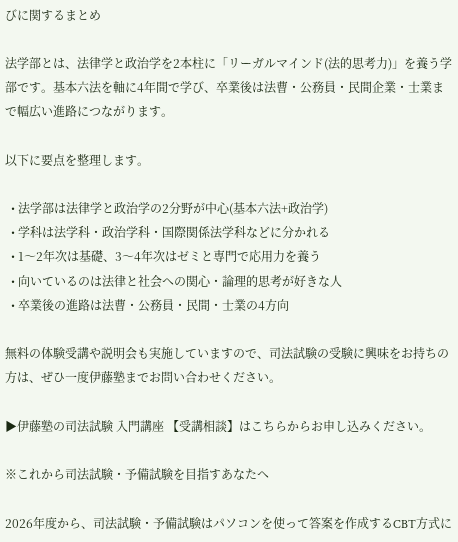びに関するまとめ

法学部とは、法律学と政治学を2本柱に「リーガルマインド(法的思考力)」を養う学部です。基本六法を軸に4年間で学び、卒業後は法曹・公務員・民間企業・士業まで幅広い進路につながります。

以下に要点を整理します。

  • 法学部は法律学と政治学の2分野が中心(基本六法+政治学)
  • 学科は法学科・政治学科・国際関係法学科などに分かれる
  • 1〜2年次は基礎、3〜4年次はゼミと専門で応用力を養う
  • 向いているのは法律と社会への関心・論理的思考が好きな人
  • 卒業後の進路は法曹・公務員・民間・士業の4方向

無料の体験受講や説明会も実施していますので、司法試験の受験に興味をお持ちの方は、ぜひ一度伊藤塾までお問い合わせください。

▶伊藤塾の司法試験 入門講座 【受講相談】はこちらからお申し込みください。

※これから司法試験・予備試験を目指すあなたへ

2026年度から、司法試験・予備試験はパソコンを使って答案を作成するCBT方式に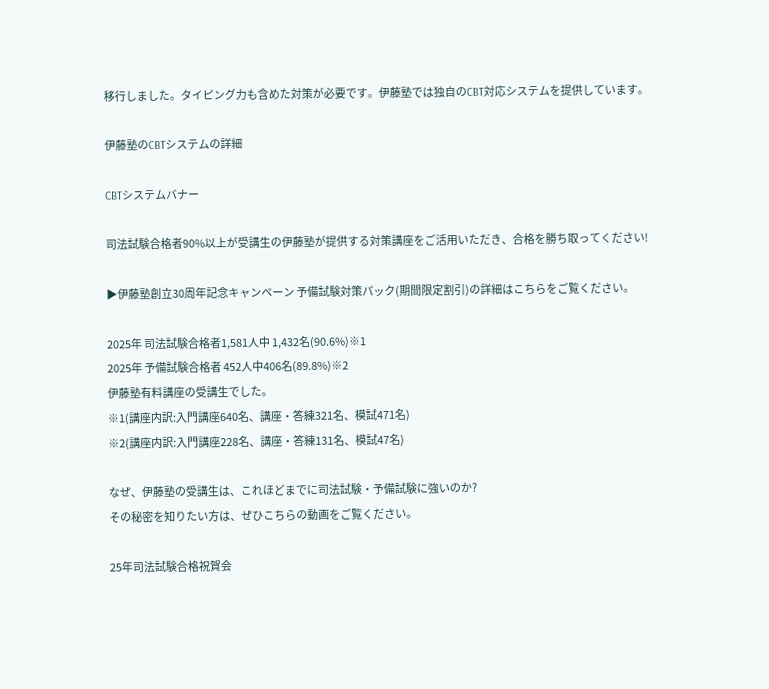移行しました。タイピング力も含めた対策が必要です。伊藤塾では独自のCBT対応システムを提供しています。

伊藤塾のCBTシステムの詳細

CBTシステムバナー

司法試験合格者90%以上が受講生の伊藤塾が提供する対策講座をご活用いただき、合格を勝ち取ってください!

▶伊藤塾創立30周年記念キャンペーン 予備試験対策パック(期間限定割引)の詳細はこちらをご覧ください。

2025年 司法試験合格者1,581人中 1,432名(90.6%)※1
2025年 予備試験合格者 452人中406名(89.8%)※2
伊藤塾有料講座の受講生でした。
※1(講座内訳:入門講座640名、講座・答練321名、模試471名)
※2(講座内訳:入門講座228名、講座・答練131名、模試47名)

なぜ、伊藤塾の受講生は、これほどまでに司法試験・予備試験に強いのか?
その秘密を知りたい方は、ぜひこちらの動画をご覧ください。

25年司法試験合格祝賀会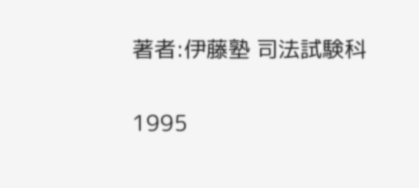著者:伊藤塾 司法試験科

1995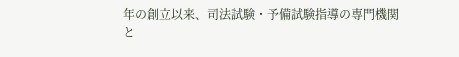年の創立以来、司法試験・予備試験指導の専門機関と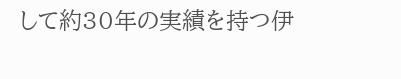して約30年の実績を持つ伊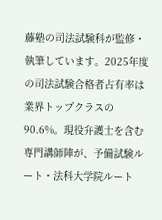藤塾の司法試験科が監修・執筆しています。2025年度の司法試験合格者占有率は業界トップクラスの90.6%。現役弁護士を含む専門講師陣が、予備試験ルート・法科大学院ルート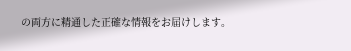の両方に精通した正確な情報をお届けします。